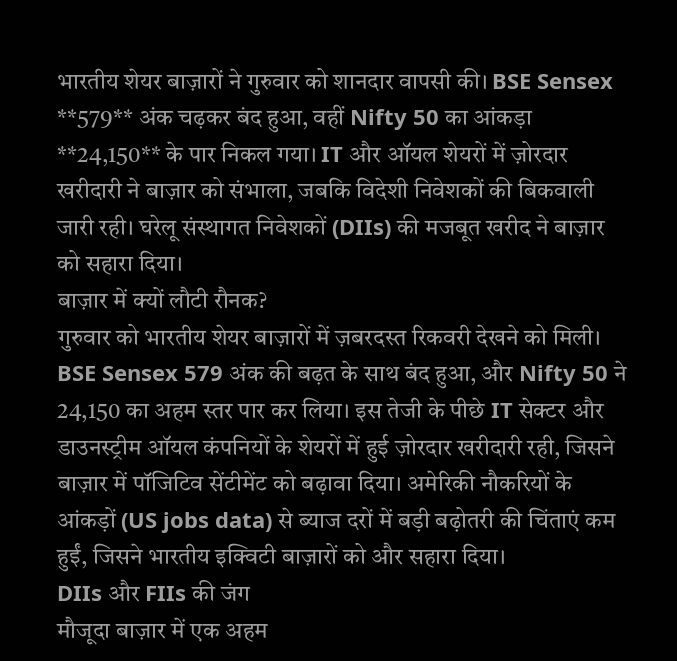भारतीय शेयर बाज़ारों ने गुरुवार को शानदार वापसी की। BSE Sensex **579** अंक चढ़कर बंद हुआ, वहीं Nifty 50 का आंकड़ा **24,150** के पार निकल गया। IT और ऑयल शेयरों में ज़ोरदार खरीदारी ने बाज़ार को संभाला, जबकि विदेशी निवेशकों की बिकवाली जारी रही। घरेलू संस्थागत निवेशकों (DIIs) की मजबूत खरीद ने बाज़ार को सहारा दिया।
बाज़ार में क्यों लौटी रौनक?
गुरुवार को भारतीय शेयर बाज़ारों में ज़बरदस्त रिकवरी देखने को मिली। BSE Sensex 579 अंक की बढ़त के साथ बंद हुआ, और Nifty 50 ने 24,150 का अहम स्तर पार कर लिया। इस तेजी के पीछे IT सेक्टर और डाउनस्ट्रीम ऑयल कंपनियों के शेयरों में हुई ज़ोरदार खरीदारी रही, जिसने बाज़ार में पॉजिटिव सेंटीमेंट को बढ़ावा दिया। अमेरिकी नौकरियों के आंकड़ों (US jobs data) से ब्याज दरों में बड़ी बढ़ोतरी की चिंताएं कम हुईं, जिसने भारतीय इक्विटी बाज़ारों को और सहारा दिया।
DIIs और FIIs की जंग
मौजूदा बाज़ार में एक अहम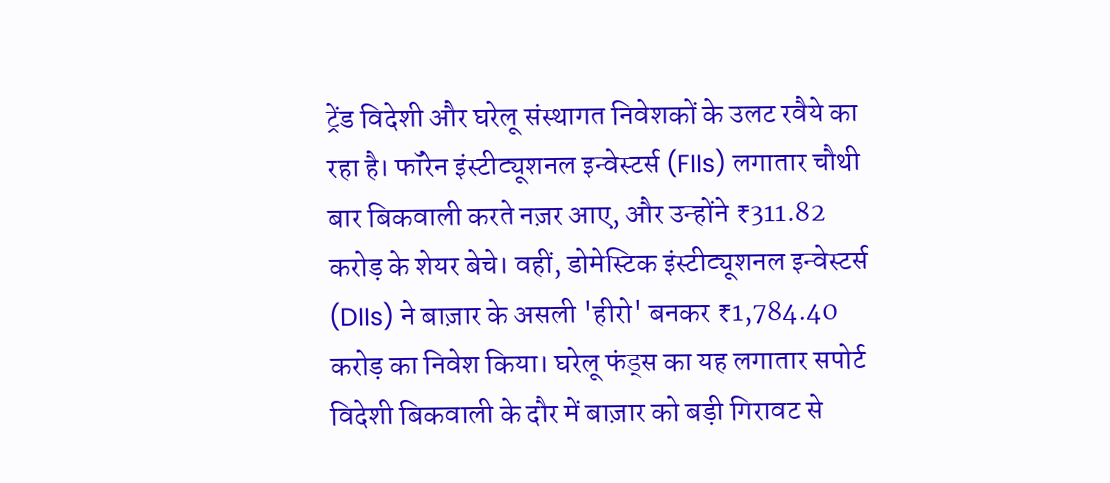ट्रेंड विदेशी और घरेलू संस्थागत निवेशकों के उलट रवैये का रहा है। फॉरेन इंस्टीट्यूशनल इन्वेस्टर्स (FIIs) लगातार चौथी बार बिकवाली करते नज़र आए, और उन्होंने ₹311.82 करोड़ के शेयर बेचे। वहीं, डोमेस्टिक इंस्टीट्यूशनल इन्वेस्टर्स (DIIs) ने बाज़ार के असली 'हीरो' बनकर ₹1,784.40 करोड़ का निवेश किया। घरेलू फंड्स का यह लगातार सपोर्ट विदेशी बिकवाली के दौर में बाज़ार को बड़ी गिरावट से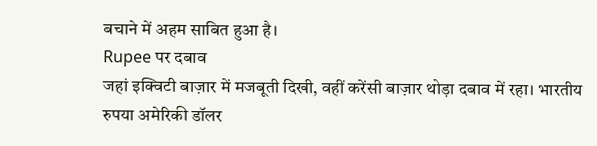बचाने में अहम साबित हुआ है।
Rupee पर दबाव
जहां इक्विटी बाज़ार में मजबूती दिखी, वहीं करेंसी बाज़ार थोड़ा दबाव में रहा। भारतीय रुपया अमेरिकी डॉलर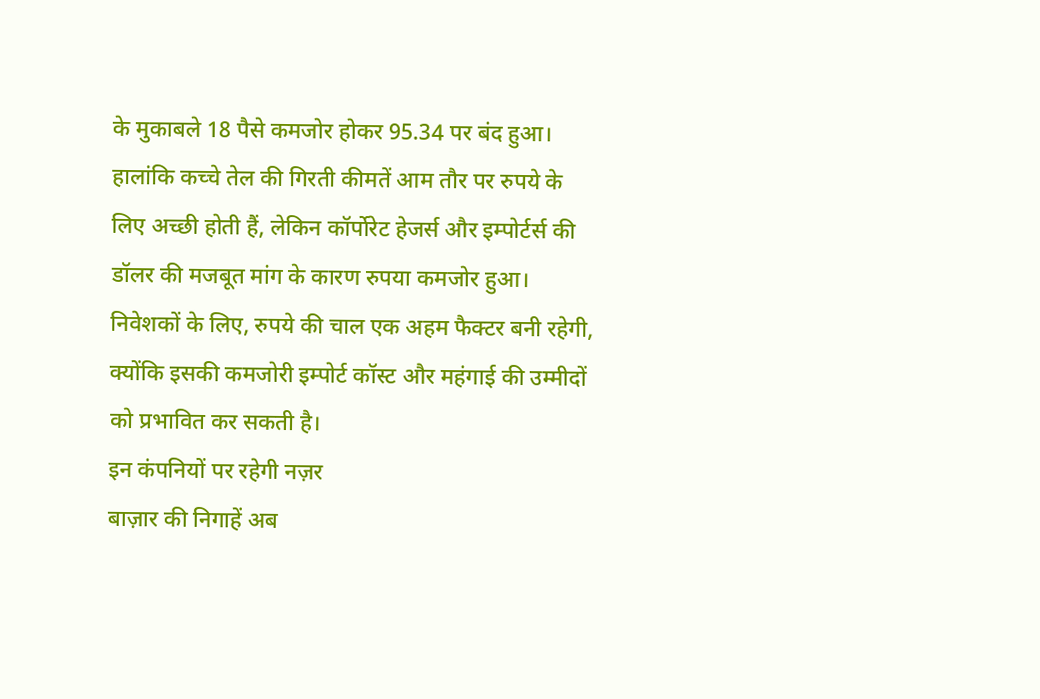के मुकाबले 18 पैसे कमजोर होकर 95.34 पर बंद हुआ। हालांकि कच्चे तेल की गिरती कीमतें आम तौर पर रुपये के लिए अच्छी होती हैं, लेकिन कॉर्पोरेट हेजर्स और इम्पोर्टर्स की डॉलर की मजबूत मांग के कारण रुपया कमजोर हुआ। निवेशकों के लिए, रुपये की चाल एक अहम फैक्टर बनी रहेगी, क्योंकि इसकी कमजोरी इम्पोर्ट कॉस्ट और महंगाई की उम्मीदों को प्रभावित कर सकती है।
इन कंपनियों पर रहेगी नज़र
बाज़ार की निगाहें अब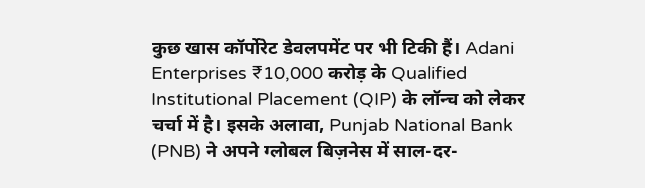कुछ खास कॉर्पोरेट डेवलपमेंट पर भी टिकी हैं। Adani Enterprises ₹10,000 करोड़ के Qualified Institutional Placement (QIP) के लॉन्च को लेकर चर्चा में है। इसके अलावा, Punjab National Bank (PNB) ने अपने ग्लोबल बिज़नेस में साल-दर-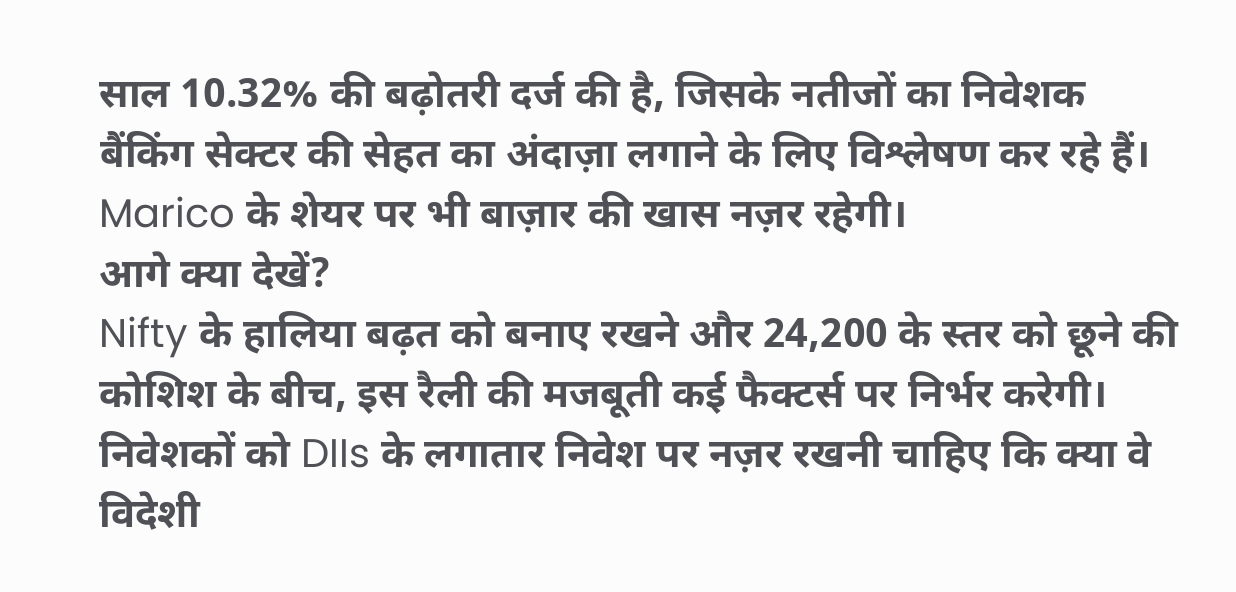साल 10.32% की बढ़ोतरी दर्ज की है, जिसके नतीजों का निवेशक बैंकिंग सेक्टर की सेहत का अंदाज़ा लगाने के लिए विश्लेषण कर रहे हैं। Marico के शेयर पर भी बाज़ार की खास नज़र रहेगी।
आगे क्या देखें?
Nifty के हालिया बढ़त को बनाए रखने और 24,200 के स्तर को छूने की कोशिश के बीच, इस रैली की मजबूती कई फैक्टर्स पर निर्भर करेगी। निवेशकों को DIIs के लगातार निवेश पर नज़र रखनी चाहिए कि क्या वे विदेशी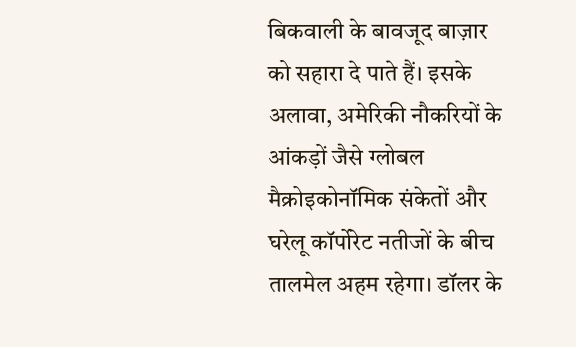बिकवाली के बावजूद बाज़ार को सहारा दे पाते हैं। इसके अलावा, अमेरिकी नौकरियों के आंकड़ों जैसे ग्लोबल मैक्रोइकोनॉमिक संकेतों और घरेलू कॉर्पोरेट नतीजों के बीच तालमेल अहम रहेगा। डॉलर के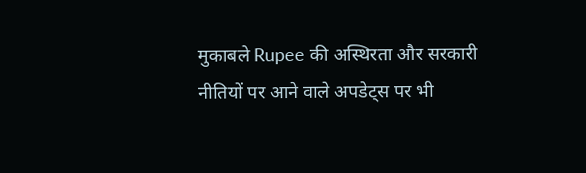मुकाबले Rupee की अस्थिरता और सरकारी नीतियों पर आने वाले अपडेट्स पर भी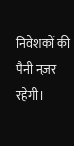निवेशकों की पैनी नज़र रहेगी।